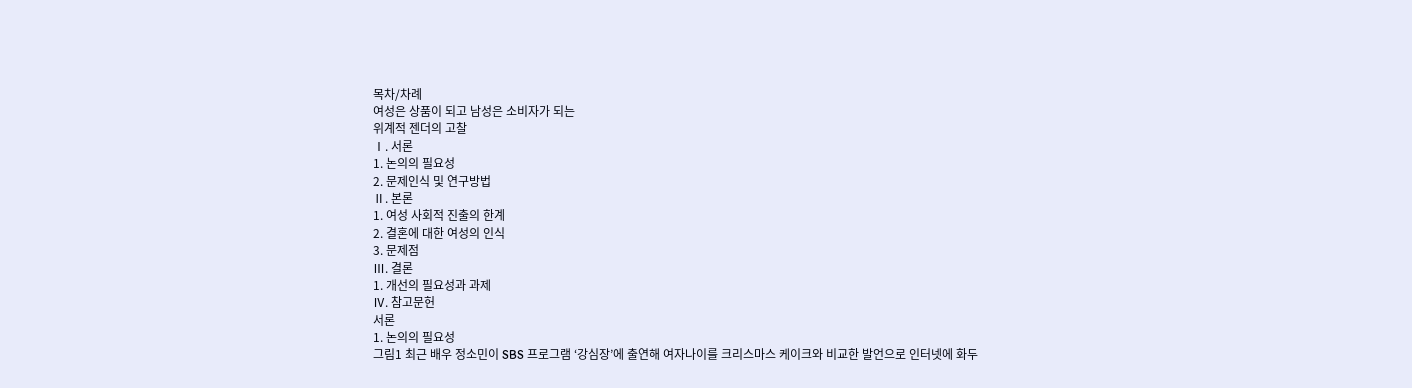목차/차례
여성은 상품이 되고 남성은 소비자가 되는
위계적 젠더의 고찰
Ⅰ. 서론
1. 논의의 필요성
2. 문제인식 및 연구방법
Ⅱ. 본론
1. 여성 사회적 진출의 한계
2. 결혼에 대한 여성의 인식
3. 문제점
Ⅲ. 결론
1. 개선의 필요성과 과제
Ⅳ. 참고문헌
서론
1. 논의의 필요성
그림1 최근 배우 정소민이 SBS 프로그램 ‘강심장’에 출연해 여자나이를 크리스마스 케이크와 비교한 발언으로 인터넷에 화두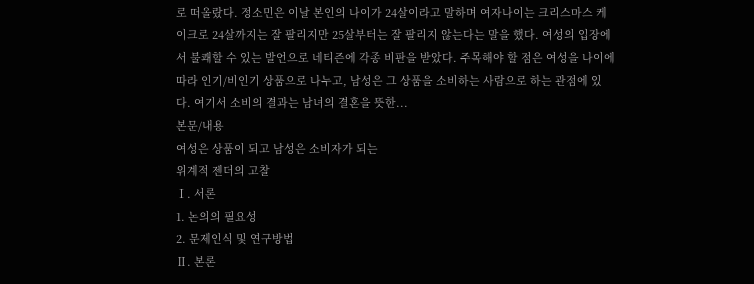로 떠올랐다. 정소민은 이날 본인의 나이가 24살이라고 말하며 여자나이는 크리스마스 케이크로 24살까지는 잘 팔리지만 25살부터는 잘 팔리지 않는다는 말을 했다. 여성의 입장에서 불쾌할 수 있는 발언으로 네티즌에 각종 비판을 받았다. 주목해야 할 점은 여성을 나이에 따라 인기/비인기 상품으로 나누고, 남성은 그 상품을 소비하는 사람으로 하는 관점에 있다. 여기서 소비의 결과는 남녀의 결혼을 뜻한...
본문/내용
여성은 상품이 되고 남성은 소비자가 되는
위계적 젠더의 고찰
Ⅰ. 서론
1. 논의의 필요성
2. 문제인식 및 연구방법
Ⅱ. 본론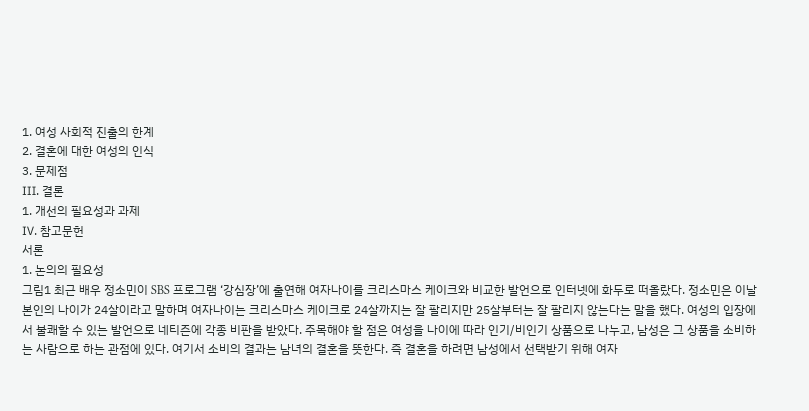1. 여성 사회적 진출의 한계
2. 결혼에 대한 여성의 인식
3. 문제점
Ⅲ. 결론
1. 개선의 필요성과 과제
Ⅳ. 참고문헌
서론
1. 논의의 필요성
그림1 최근 배우 정소민이 SBS 프로그램 ‘강심장’에 출연해 여자나이를 크리스마스 케이크와 비교한 발언으로 인터넷에 화두로 떠올랐다. 정소민은 이날 본인의 나이가 24살이라고 말하며 여자나이는 크리스마스 케이크로 24살까지는 잘 팔리지만 25살부터는 잘 팔리지 않는다는 말을 했다. 여성의 입장에서 불쾌할 수 있는 발언으로 네티즌에 각종 비판을 받았다. 주목해야 할 점은 여성을 나이에 따라 인기/비인기 상품으로 나누고, 남성은 그 상품을 소비하는 사람으로 하는 관점에 있다. 여기서 소비의 결과는 남녀의 결혼을 뜻한다. 즉 결혼을 하려면 남성에서 선택받기 위해 여자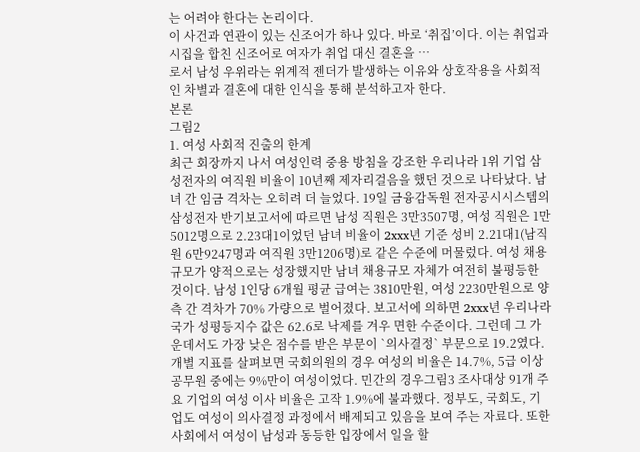는 어려야 한다는 논리이다.
이 사건과 연관이 있는 신조어가 하나 있다. 바로 ‘취집’이다. 이는 취업과 시집을 합친 신조어로 여자가 취업 대신 결혼을 …
로서 남성 우위라는 위계적 젠더가 발생하는 이유와 상호작용을 사회적인 차별과 결혼에 대한 인식을 통해 분석하고자 한다.
본론
그림2
1. 여성 사회적 진출의 한계
최근 회장까지 나서 여성인력 중용 방침을 강조한 우리나라 1위 기업 삼성전자의 여직원 비율이 10년째 제자리걸음을 했던 것으로 나타났다. 남녀 간 임금 격차는 오히려 더 늘었다. 19일 금융감독원 전자공시시스템의 삼성전자 반기보고서에 따르면 남성 직원은 3만3507명, 여성 직원은 1만5012명으로 2.23대1이었던 남녀 비율이 2xxx년 기준 성비 2.21대1(남직원 6만9247명과 여직원 3만1206명)로 같은 수준에 머물렀다. 여성 채용 규모가 양적으로는 성장했지만 남녀 채용규모 자체가 여전히 불평등한 것이다. 남성 1인당 6개월 평균 급여는 3810만원, 여성 2230만원으로 양측 간 격차가 70% 가량으로 벌어졌다. 보고서에 의하면 2xxx년 우리나라 국가 성평등지수 값은 62.6로 낙제를 겨우 면한 수준이다. 그런데 그 가운데서도 가장 낮은 점수를 받은 부문이 `의사결정` 부문으로 19.2였다. 개별 지표를 살펴보면 국회의원의 경우 여성의 비율은 14.7%, 5급 이상 공무원 중에는 9%만이 여성이었다. 민간의 경우그림3 조사대상 91개 주요 기업의 여성 이사 비율은 고작 1.9%에 불과했다. 정부도, 국회도, 기업도 여성이 의사결정 과정에서 배제되고 있음을 보여 주는 자료다. 또한 사회에서 여성이 남성과 동등한 입장에서 일을 할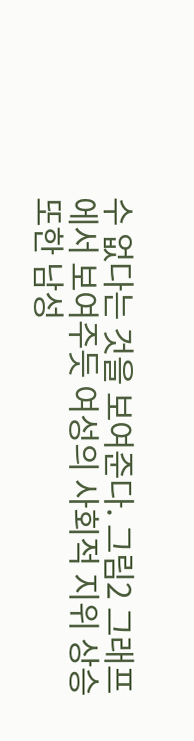수 없다는 것을 보여준다. 그림2 그래프에서 보여주듯 여성의 사회적 지위 상승 또한 남성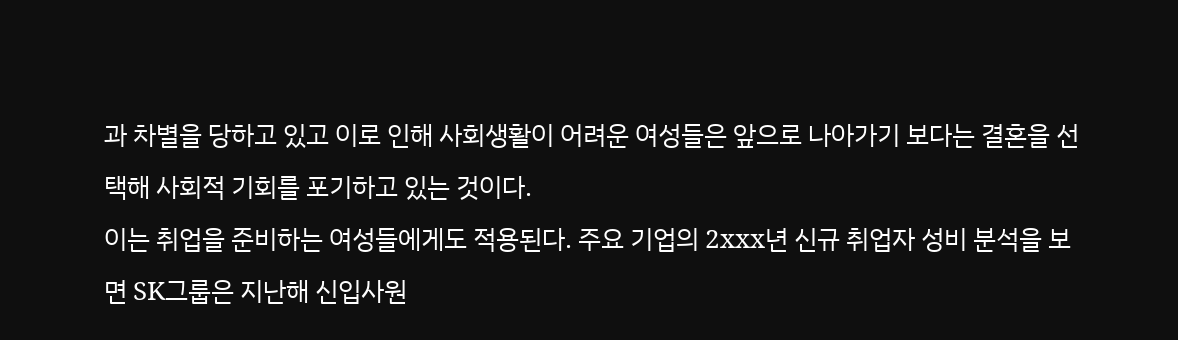과 차별을 당하고 있고 이로 인해 사회생활이 어려운 여성들은 앞으로 나아가기 보다는 결혼을 선택해 사회적 기회를 포기하고 있는 것이다.
이는 취업을 준비하는 여성들에게도 적용된다. 주요 기업의 2xxx년 신규 취업자 성비 분석을 보면 SK그룹은 지난해 신입사원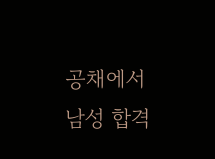공채에서 남성 합격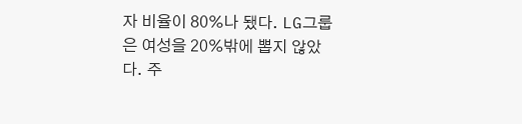자 비율이 80%나 됐다. LG그룹은 여성을 20%밖에 뽑지 않았다. 주